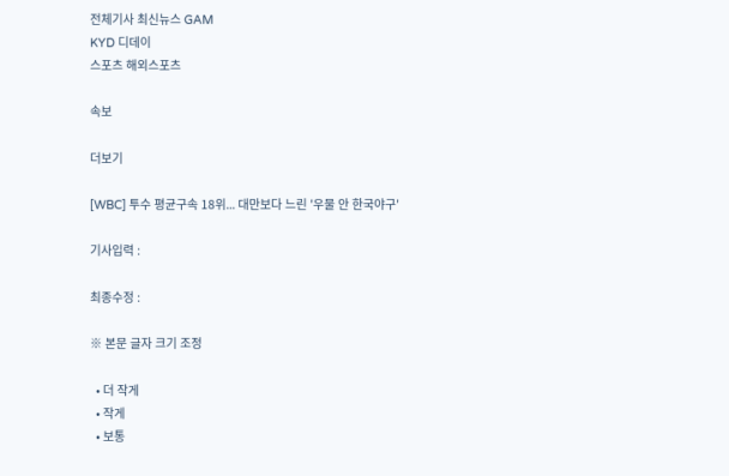전체기사 최신뉴스 GAM
KYD 디데이
스포츠 해외스포츠

속보

더보기

[WBC] 투수 평균구속 18위... 대만보다 느린 '우물 안 한국야구'

기사입력 :

최종수정 :

※ 본문 글자 크기 조정

  • 더 작게
  • 작게
  • 보통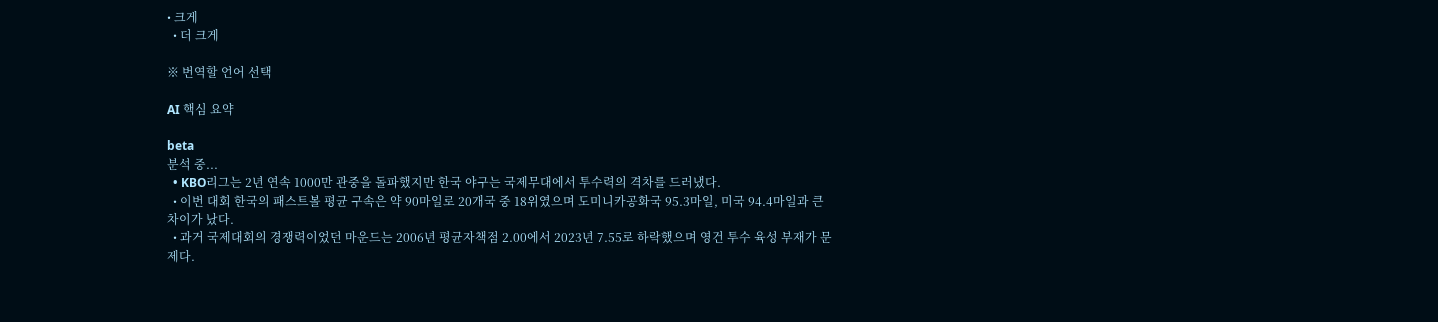• 크게
  • 더 크게

※ 번역할 언어 선택

AI 핵심 요약

beta
분석 중...
  • KBO리그는 2년 연속 1000만 관중을 돌파했지만 한국 야구는 국제무대에서 투수력의 격차를 드러냈다.
  • 이번 대회 한국의 패스트볼 평균 구속은 약 90마일로 20개국 중 18위였으며 도미니카공화국 95.3마일, 미국 94.4마일과 큰 차이가 났다.
  • 과거 국제대회의 경쟁력이었던 마운드는 2006년 평균자책점 2.00에서 2023년 7.55로 하락했으며 영건 투수 육성 부재가 문제다.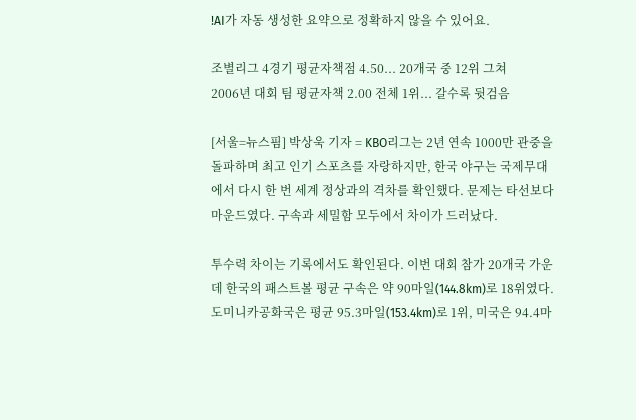!AI가 자동 생성한 요약으로 정확하지 않을 수 있어요.

조별리그 4경기 평균자책점 4.50... 20개국 중 12위 그쳐
2006년 대회 팀 평균자책 2.00 전체 1위... 갈수록 뒷검음

[서울=뉴스핌] 박상욱 기자 = KBO리그는 2년 연속 1000만 관중을 돌파하며 최고 인기 스포츠를 자랑하지만, 한국 야구는 국제무대에서 다시 한 번 세계 정상과의 격차를 확인했다. 문제는 타선보다 마운드였다. 구속과 세밀함 모두에서 차이가 드러났다.

투수력 차이는 기록에서도 확인된다. 이번 대회 참가 20개국 가운데 한국의 패스트볼 평균 구속은 약 90마일(144.8km)로 18위였다. 도미니카공화국은 평균 95.3마일(153.4km)로 1위, 미국은 94.4마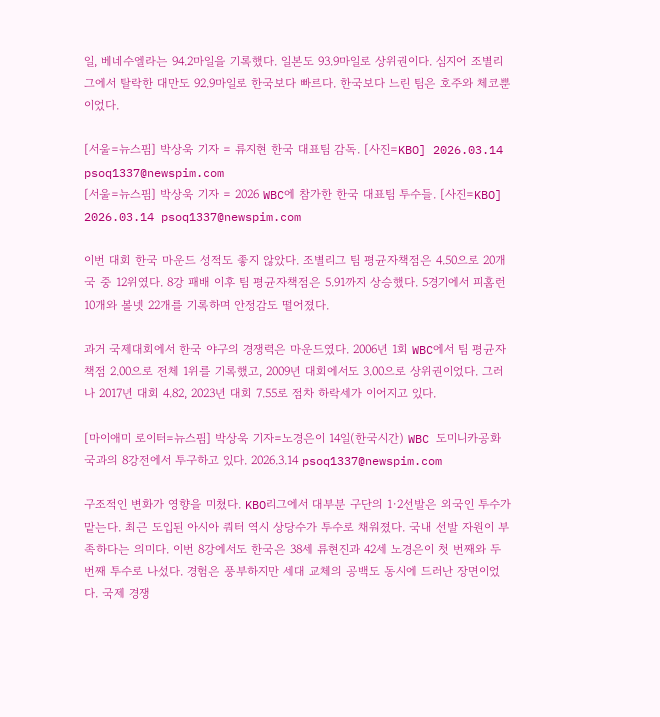일, 베네수엘라는 94.2마일을 기록했다. 일본도 93.9마일로 상위권이다. 심지어 조별리그에서 탈락한 대만도 92.9마일로 한국보다 빠르다. 한국보다 느린 팀은 호주와 체코뿐이었다.

[서울=뉴스핌] 박상욱 기자 = 류지현 한국 대표팀 감독. [사진=KBO] 2026.03.14 psoq1337@newspim.com
[서울=뉴스핌] 박상욱 기자 = 2026 WBC에 참가한 한국 대표팀 투수들. [사진=KBO] 2026.03.14 psoq1337@newspim.com

이번 대회 한국 마운드 성적도 좋지 않았다. 조별리그 팀 평균자책점은 4.50으로 20개국 중 12위였다. 8강 패배 이후 팀 평균자책점은 5.91까지 상승했다. 5경기에서 피홈런 10개와 볼넷 22개를 기록하며 안정감도 떨어졌다.

과거 국제대회에서 한국 야구의 경쟁력은 마운드였다. 2006년 1회 WBC에서 팀 평균자책점 2.00으로 전체 1위를 기록했고, 2009년 대회에서도 3.00으로 상위권이었다. 그러나 2017년 대회 4.82, 2023년 대회 7.55로 점차 하락세가 이어지고 있다.

[마이애미 로이터=뉴스핌] 박상욱 기자=노경은이 14일(한국시간) WBC 도미니카공화국과의 8강전에서 투구하고 있다. 2026.3.14 psoq1337@newspim.com

구조적인 변화가 영향을 미쳤다. KBO리그에서 대부분 구단의 1·2선발은 외국인 투수가 맡는다. 최근 도입된 아시아 쿼터 역시 상당수가 투수로 채워졌다. 국내 선발 자원이 부족하다는 의미다. 이번 8강에서도 한국은 38세 류현진과 42세 노경은이 첫 번째와 두 번째 투수로 나섰다. 경험은 풍부하지만 세대 교체의 공백도 동시에 드러난 장면이었다. 국제 경쟁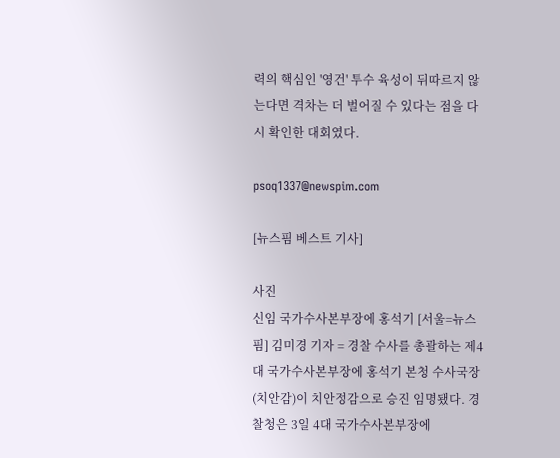력의 핵심인 '영건' 투수 육성이 뒤따르지 않는다면 격차는 더 벌어질 수 있다는 점을 다시 확인한 대회였다.

psoq1337@newspim.com

[뉴스핌 베스트 기사]

사진
신임 국가수사본부장에 홍석기 [서울=뉴스핌] 김미경 기자 = 경찰 수사를 총괄하는 제4대 국가수사본부장에 홍석기 본청 수사국장(치안감)이 치안정감으로 승진 임명됐다. 경찰청은 3일 4대 국가수사본부장에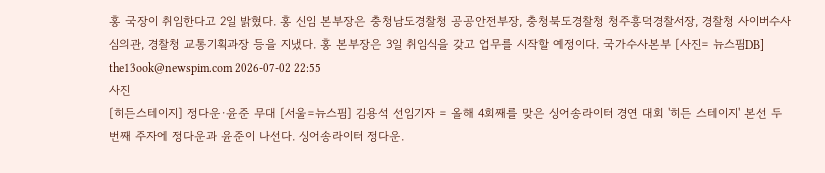홍 국장이 취임한다고 2일 밝혔다. 홍 신임 본부장은 충청남도경찰청 공공안전부장, 충청북도경찰청 청주흥덕경찰서장, 경찰청 사이버수사심의관, 경찰청 교통기획과장 등을 지냈다. 홍 본부장은 3일 취임식을 갖고 업무를 시작할 예정이다. 국가수사본부 [사진= 뉴스핌DB] the13ook@newspim.com 2026-07-02 22:55
사진
[히든스테이지] 정다운·윤준 무대 [서울=뉴스핌] 김용석 선임기자 = 올해 4회째를 맞은 싱어송라이터 경연 대회 '히든 스테이지' 본선 두 번째 주자에 정다운과 윤준이 나선다. 싱어송라이터 정다운.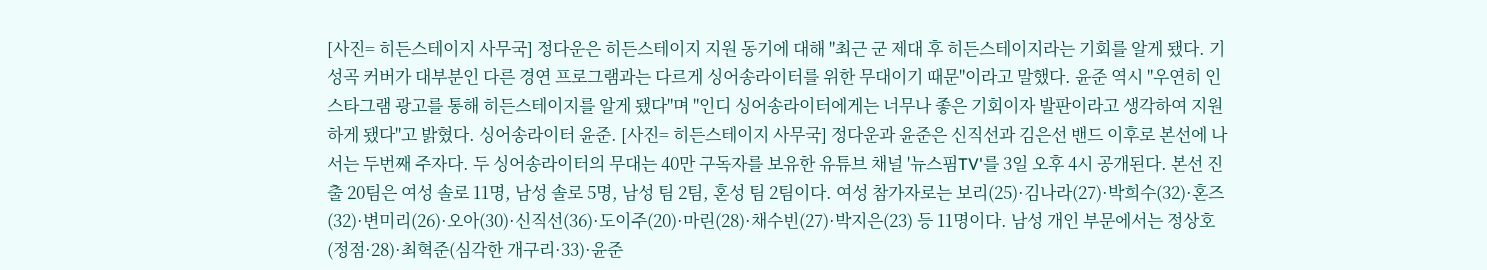[사진= 히든스테이지 사무국] 정다운은 히든스테이지 지원 동기에 대해 "최근 군 제대 후 히든스테이지라는 기회를 알게 됐다. 기성곡 커버가 대부분인 다른 경연 프로그램과는 다르게 싱어송라이터를 위한 무대이기 때문"이라고 말했다. 윤준 역시 "우연히 인스타그램 광고를 통해 히든스테이지를 알게 됐다"며 "인디 싱어송라이터에게는 너무나 좋은 기회이자 발판이라고 생각하여 지원하게 됐다"고 밝혔다. 싱어송라이터 윤준. [사진= 히든스테이지 사무국] 정다운과 윤준은 신직선과 김은선 밴드 이후로 본선에 나서는 두번째 주자다. 두 싱어송라이터의 무대는 40만 구독자를 보유한 유튜브 채널 '뉴스핌TV'를 3일 오후 4시 공개된다. 본선 진출 20팀은 여성 솔로 11명, 남성 솔로 5명, 남성 팀 2팀, 혼성 팀 2팀이다. 여성 참가자로는 보리(25)·김나라(27)·박희수(32)·혼즈(32)·변미리(26)·오아(30)·신직선(36)·도이주(20)·마린(28)·채수빈(27)·박지은(23) 등 11명이다. 남성 개인 부문에서는 정상호(정점·28)·최혁준(심각한 개구리·33)·윤준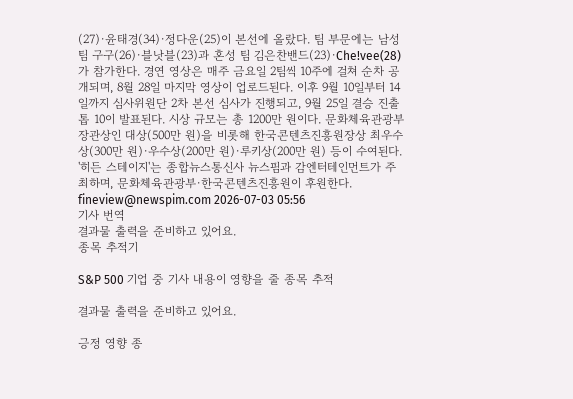(27)·윤태경(34)·정다운(25)이 본선에 올랐다. 팀 부문에는 남성 팀 구구(26)·블낫블(23)과 혼성 팀 김은찬밴드(23)·Che!vee(28)가 참가한다. 경연 영상은 매주 금요일 2팀씩 10주에 걸쳐 순차 공개되며, 8월 28일 마지막 영상이 업로드된다. 이후 9월 10일부터 14일까지 심사위원단 2차 본선 심사가 진행되고, 9월 25일 결승 진출 톱 10이 발표된다. 시상 규모는 총 1200만 원이다. 문화체육관광부 장관상인 대상(500만 원)을 비롯해 한국콘텐츠진흥원장상 최우수상(300만 원)·우수상(200만 원)·루키상(200만 원) 등이 수여된다. '히든 스테이지'는 종합뉴스통신사 뉴스핌과 감엔터테인먼트가 주최하며, 문화체육관광부·한국콘텐츠진흥원이 후원한다. fineview@newspim.com 2026-07-03 05:56
기사 번역
결과물 출력을 준비하고 있어요.
종목 추적기

S&P 500 기업 중 기사 내용이 영향을 줄 종목 추적

결과물 출력을 준비하고 있어요.

긍정 영향 종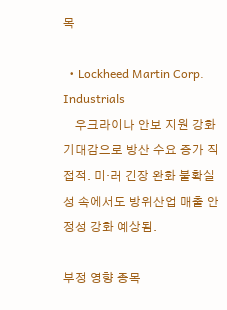목

  • Lockheed Martin Corp. Industrials
    우크라이나 안보 지원 강화 기대감으로 방산 수요 증가 직접적. 미·러 긴장 완화 불확실성 속에서도 방위산업 매출 안정성 강화 예상됨.

부정 영향 종목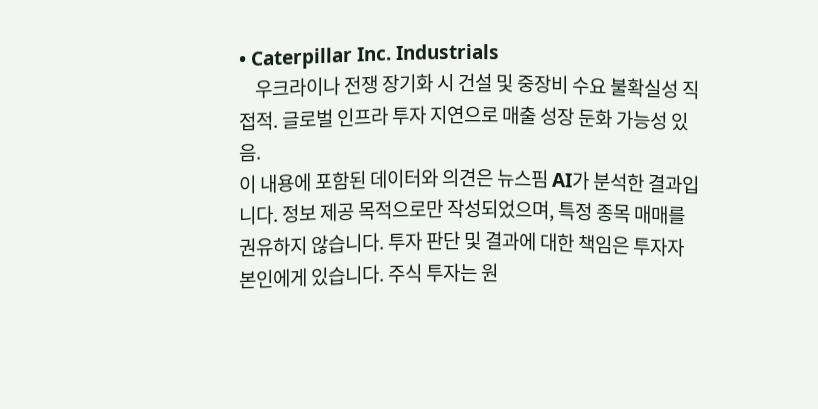• Caterpillar Inc. Industrials
    우크라이나 전쟁 장기화 시 건설 및 중장비 수요 불확실성 직접적. 글로벌 인프라 투자 지연으로 매출 성장 둔화 가능성 있음.
이 내용에 포함된 데이터와 의견은 뉴스핌 AI가 분석한 결과입니다. 정보 제공 목적으로만 작성되었으며, 특정 종목 매매를 권유하지 않습니다. 투자 판단 및 결과에 대한 책임은 투자자 본인에게 있습니다. 주식 투자는 원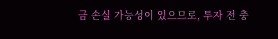금 손실 가능성이 있으므로, 투자 전 충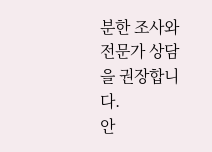분한 조사와 전문가 상담을 권장합니다.
안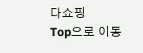다쇼핑
Top으로 이동